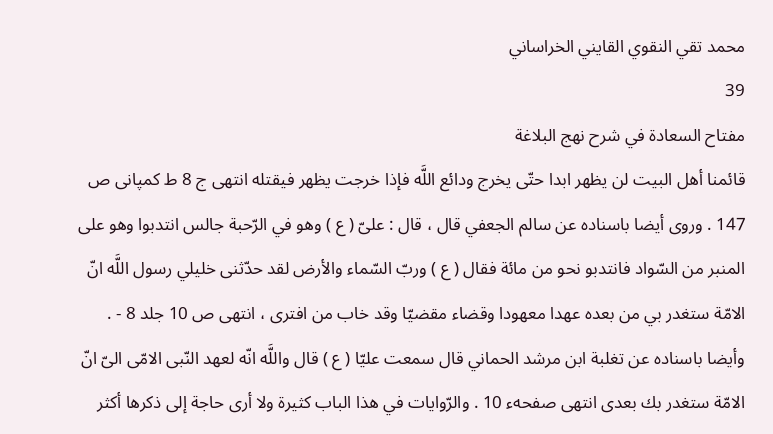محمد تقي النقوي القايني الخراساني
39
مفتاح السعادة في شرح نهج البلاغة
قائمنا أهل البيت لن يظهر ابدا حتّى يخرج ودائع اللَّه فإذا خرجت يظهر فيقتله انتهى ج 8 ط كمپانى ص 147 . وروى أيضا باسناده عن سالم الجعفي قال ، قال : علىّ ( ع ) وهو في الرّحبة جالس انتدبوا وهو على المنبر من السّواد فانتدبو نحو من مائة فقال ( ع ) وربّ السّماء والأرض لقد حدّثنى خليلي رسول اللَّه انّ الامّة ستغدر بي من بعده عهدا معهودا وقضاء مقضيّا وقد خاب من افترى ، انتهى ص 10 جلد 8 - . وأيضا باسناده عن تغلبة ابن مرشد الحماني قال سمعت عليّا ( ع ) قال واللَّه انّه لعهد النّبى الامّى الىّ انّ الامّة ستغدر بك بعدى انتهى صفحهء 10 . والرّوايات في هذا الباب كثيرة ولا أرى حاجة إلى ذكرها أكثر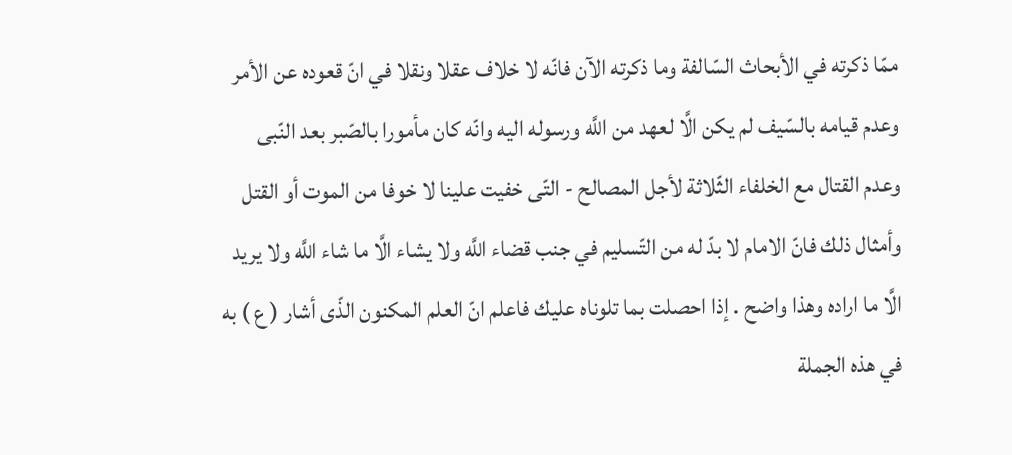ممّا ذكرته في الأبحاث السّالفة وما ذكرته الآن فانّه لا خلاف عقلا ونقلا في انّ قعوده عن الأمر وعدم قيامه بالسّيف لم يكن الَّا لعهد من اللَّه ورسوله اليه وانّه كان مأمورا بالصّبر بعد النّبى وعدم القتال مع الخلفاء الثّلاثة لأجل المصالح - التّى خفيت علينا لا خوفا من الموت أو القتل وأمثال ذلك فانّ الامام لا بدّ له من التّسليم في جنب قضاء اللَّه ولا يشاء الَّا ما شاء اللَّه ولا يريد الَّا ما اراده وهذا واضح . إذا احصلت بما تلوناه عليك فاعلم انّ العلم المكنون الذّى أشار ( ع ) به في هذه الجملة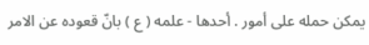يمكن حمله على أمور . أحدها - علمه ( ع ) بانّ قعوده عن الامر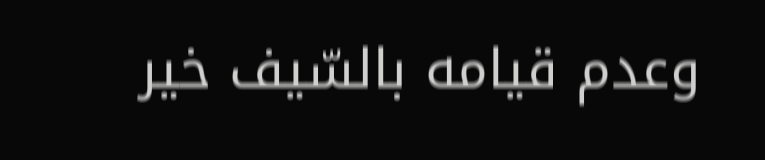وعدم قيامه بالسّيف خير